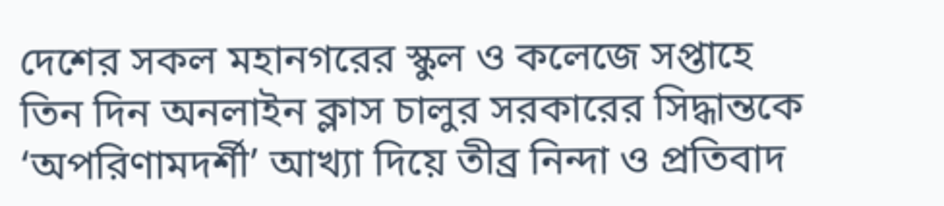দেশের সকল মহানগরের স্কুল ও কলেজে সপ্তাহে তিন দিন অনলাইন ক্লাস চালুর সরকারের সিদ্ধান্তকে ‘অপরিণামদর্শী’ আখ্যা দিয়ে তীব্র নিন্দা ও প্রতিবাদ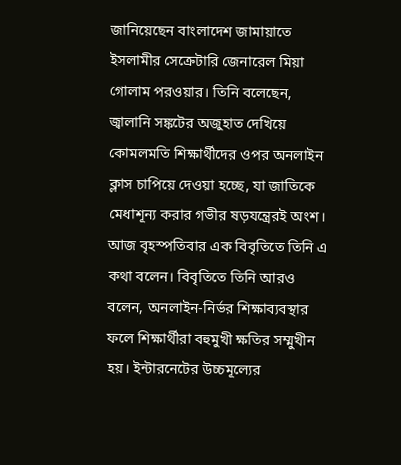জানিয়েছেন বাংলাদেশ জামায়াতে ইসলামীর সেক্রেটারি জেনারেল মিয়া গোলাম পরওয়ার। তিনি বলেছেন, জ্বালানি সঙ্কটের অজুহাত দেখিয়ে কোমলমতি শিক্ষার্থীদের ওপর অনলাইন ক্লাস চাপিয়ে দেওয়া হচ্ছে, যা জাতিকে মেধাশূন্য করার গভীর ষড়যন্ত্রেরই অংশ।
আজ বৃহস্পতিবার এক বিবৃতিতে তিনি এ কথা বলেন। বিবৃতিতে তিনি আরও বলেন, অনলাইন-নির্ভর শিক্ষাব্যবস্থার ফলে শিক্ষার্থীরা বহুমুখী ক্ষতির সম্মুখীন হয়। ইন্টারনেটের উচ্চমূল্যের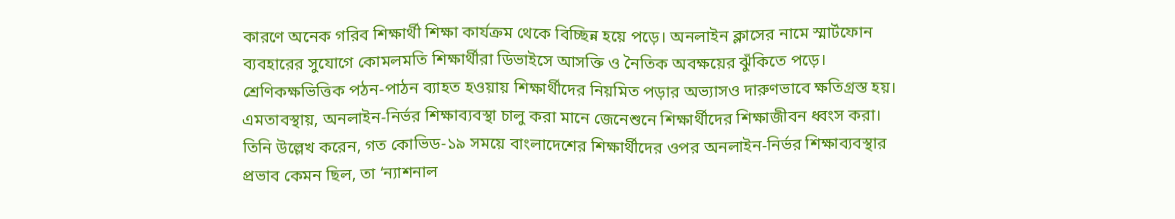কারণে অনেক গরিব শিক্ষার্থী শিক্ষা কার্যক্রম থেকে বিচ্ছিন্ন হয়ে পড়ে। অনলাইন ক্লাসের নামে স্মার্টফোন ব্যবহারের সুযোগে কোমলমতি শিক্ষার্থীরা ডিভাইসে আসক্তি ও নৈতিক অবক্ষয়ের ঝুঁকিতে পড়ে। শ্রেণিকক্ষভিত্তিক পঠন-পাঠন ব্যাহত হওয়ায় শিক্ষার্থীদের নিয়মিত পড়ার অভ্যাসও দারুণভাবে ক্ষতিগ্রস্ত হয়। এমতাবস্থায়, অনলাইন-নির্ভর শিক্ষাব্যবস্থা চালু করা মানে জেনেশুনে শিক্ষার্থীদের শিক্ষাজীবন ধ্বংস করা।
তিনি উল্লেখ করেন, গত কোভিড-১৯ সময়ে বাংলাদেশের শিক্ষার্থীদের ওপর অনলাইন-নির্ভর শিক্ষাব্যবস্থার প্রভাব কেমন ছিল, তা ‘ন্যাশনাল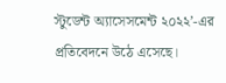স্টুডেন্ট অ্যাসেসমেন্ট ২০২২’-এর প্রতিবেদনে উঠে এসেছে।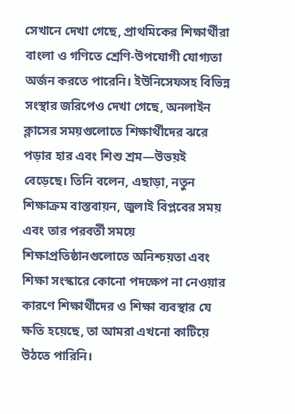সেখানে দেখা গেছে, প্রাথমিকের শিক্ষার্থীরা বাংলা ও গণিতে শ্রেণি-উপযোগী যোগ্যতা অর্জন করতে পারেনি। ইউনিসেফসহ বিভিন্ন সংস্থার জরিপেও দেখা গেছে, অনলাইন ক্লাসের সময়গুলোতে শিক্ষার্থীদের ঝরে পড়ার হার এবং শিশু শ্রম—উভয়ই বেড়েছে। তিনি বলেন, এছাড়া, নতুন শিক্ষাক্রম বাস্তবায়ন, জুলাই বিপ্লবের সময় এবং তার পরবর্তী সময়ে শিক্ষাপ্রতিষ্ঠানগুলোতে অনিশ্চয়তা এবং শিক্ষা সংস্কারে কোনো পদক্ষেপ না নেওয়ার কারণে শিক্ষার্থীদের ও শিক্ষা ব্যবস্থার যে ক্ষতি হয়েছে, তা আমরা এখনো কাটিয়ে উঠতে পারিনি।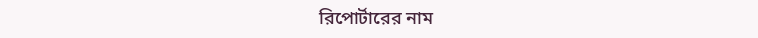রিপোর্টারের নাম